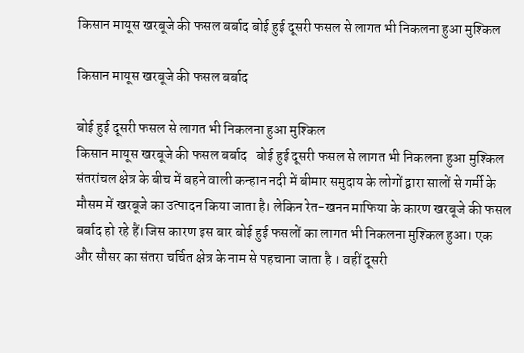किसान मायूस खरबूजे की फसल बर्बाद बोई हुई दूसरी फसल से लागत भी निकलना हुआ मुश्किल

किसान मायूस खरबूजे की फसल बर्बाद

बोई हुई दूसरी फसल से लागत भी निकलना हुआ मुश्किल
किसान मायूस खरबूजे की फसल बर्बाद   बोई हुई दूसरी फसल से लागत भी निकलना हुआ मुश्किल
संतरांचल क्षेत्र के बीच में बहने वाली कन्हान नदी में बीमार समुदाय के लोगों द्वारा सालों से गर्मी के मौसम में खरबूजे का उत्पादन किया जाता है। लेकिन रेत-खनन माफिया के कारण खरबूजे की फसल बर्बाद हो रहे हैं।जिस कारण इस बार बोई हुई फसलों का लागत भी निकलना मुश्किल हुआ। एक और सौसर का संतरा चर्चित क्षेत्र के नाम से पहचाना जाता है । वहीं दूसरी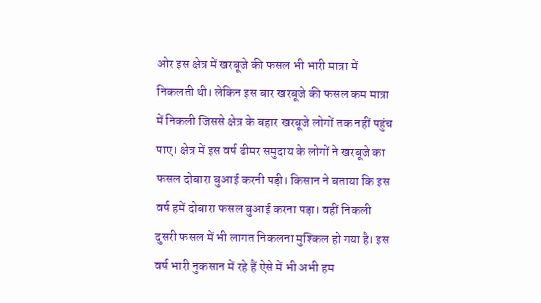ओर इस क्षेत्र में खरबूजे की फसल भी भारी मात्रा में निकलती थी। लेकिन इस बार खरबूजे की फसल कम मात्रा में निकली जिससे क्षेत्र के बहार खरबूजे लोगों तक नहीं पहुंच पाए। क्षेत्र में इस वर्ष ढीमर समुदाय के लोगों ने खरबूजे का फसल दोबारा बुआई करनी पड़ी। किसान ने बताया कि इस वर्ष हमें दोबारा फसल बुआई करना पड़ा। वहीं निकली दुसरी फसल में भी लागत निकलना मुश्किल हो गया है। इस वर्ष भारी नुकसान में रहे हैं ऐसे में भी अभी हम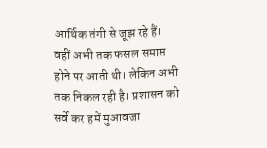आर्थिक तंगी से जूझ रहे हैं। वहीं अभी तक फसल समाप्त होने पर आती थी। लेकिन अभी तक निकल रही है। प्रशासन को सर्वे कर हमें मुआवजा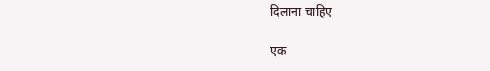दिलाना चाहिए

एक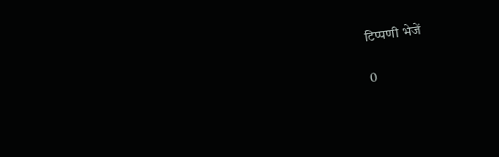टिप्पणी भेजें

0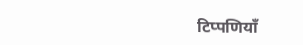टिप्पणियाँ